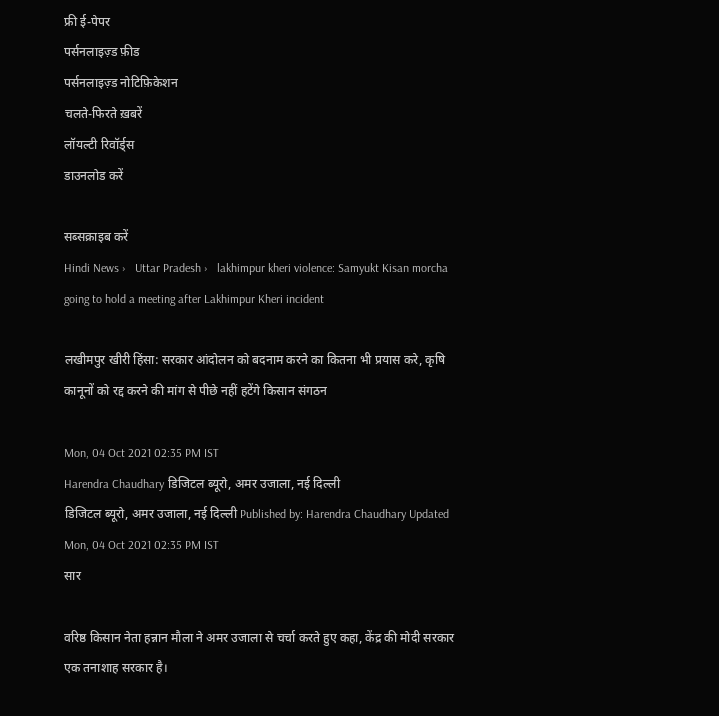फ्री ई-पेपर
पर्सनलाइज़्ड फ़ीड
पर्सनलाइज़्ड नोटिफ़िकेशन
चलते-फिरते ख़बरें
लॉयल्टी रिवॉर्ड्स
डाउनलोड करें

सब्सक्राइब करें
Hindi News ›   Uttar Pradesh ›   lakhimpur kheri violence: Samyukt Kisan morcha going to hold a meeting after Lakhimpur Kheri incident

लखीमपुर खीरी हिंसा: सरकार आंदोलन को बदनाम करने का कितना भी प्रयास करे, कृषि कानूनों को रद्द करने की मांग से पीछे नहीं हटेंगे किसान संगठन

Mon, 04 Oct 2021 02:35 PM IST
Harendra Chaudhary डिजिटल ब्यूरो, अमर उजाला, नई दिल्ली
डिजिटल ब्यूरो, अमर उजाला, नई दिल्ली Published by: Harendra Chaudhary Updated Mon, 04 Oct 2021 02:35 PM IST
सार

वरिष्ठ किसान नेता हन्नान मौला ने अमर उजाला से चर्चा करते हुए कहा, केंद्र की मोदी सरकार एक तनाशाह सरकार है।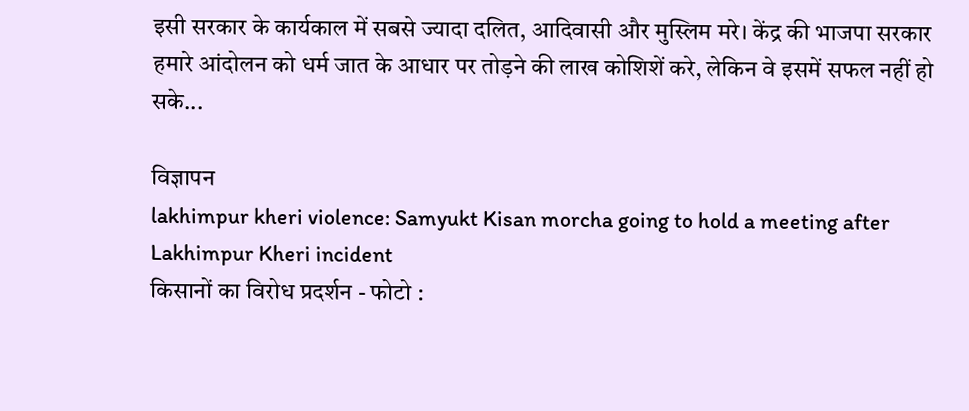इसी सरकार के कार्यकाल में सबसे ज्यादा दलित, आदिवासी और मुस्लिम मरे। केंद्र की भाजपा सरकार हमारे आंदोलन को धर्म जात के आधार पर तोड़ने की लाख कोशिशें करे, लेकिन वे इसमें सफल नहीं हो सके...

विज्ञापन
lakhimpur kheri violence: Samyukt Kisan morcha going to hold a meeting after Lakhimpur Kheri incident
किसानों का विरोध प्रदर्शन - फोटो :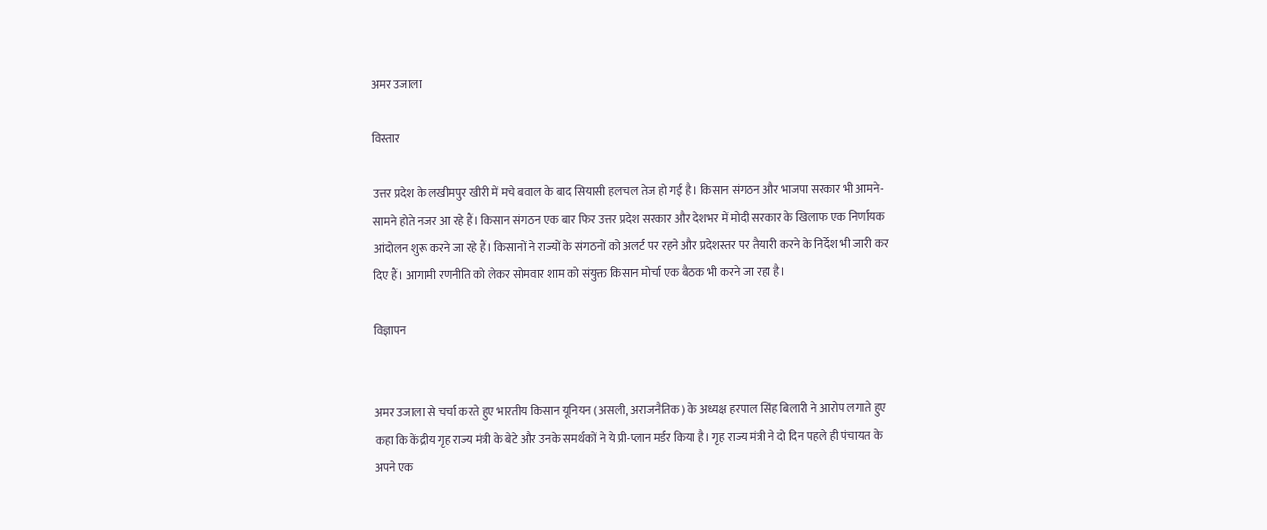अमर उजाला

विस्तार

उत्तर प्रदेश के लखीमपुर खीरी में मचे बवाल के बाद सियासी हलचल तेज हो गई है। किसान संगठन और भाजपा सरकार भी आमने-सामने होते नजर आ रहे हैं। किसान संगठन एक बार फिर उत्तर प्रदेश सरकार और देशभर में मोदी सरकार के खिलाफ एक निर्णायक आंदोलन शुरू करने जा रहे हैं। किसानों ने राज्यों के संगठनों को अलर्ट पर रहने और प्रदेशस्तर पर तैयारी करने के निर्देश भी जारी कर दिए हैं। आगामी रणनीति को लेकर सोमवार शाम को संयुक्त किसान मोर्चा एक बैठक भी करने जा रहा है।

विज्ञापन


अमर उजाला से चर्चा करते हुए भारतीय किसान यूनियन (असली, अराजनैतिक) के अध्यक्ष हरपाल सिंह बिलारी ने आरोप लगाते हुए कहा कि केंद्रीय गृह राज्य मंत्री के बेटे और उनके समर्थकों ने ये प्री-प्लान मर्डर किया है। गृह राज्य मंत्री ने दो दिन पहले ही पंचायत के अपने एक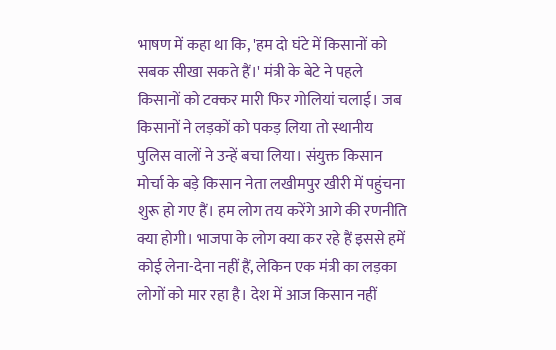भाषण में कहा था कि, 'हम दो घंटे में किसानों को सबक सीखा सकते हैं।' मंत्री के बेटे ने पहले किसानों को टक्कर मारी फिर गोलियां चलाई। जब किसानों ने लड़कों को पकड़ लिया तो स्थानीय पुलिस वालों ने उन्हें बचा लिया। संयुक्त किसान मोर्चा के बड़े किसान नेता लखीमपुर खीरी में पहुंचना शुरू हो गए हैं। हम लोग तय करेंगे आगे की रणनीति क्या होगी। भाजपा के लोग क्या कर रहे हैं इससे हमें कोई लेना-देना नहीं हैं, लेकिन एक मंत्री का लड़का लोगों को मार रहा है। देश में आज किसान नहीं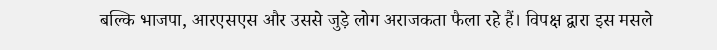बल्कि भाजपा, आरएसएस और उससे जुड़े लोग अराजकता फैला रहे हैं। विपक्ष द्वारा इस मसले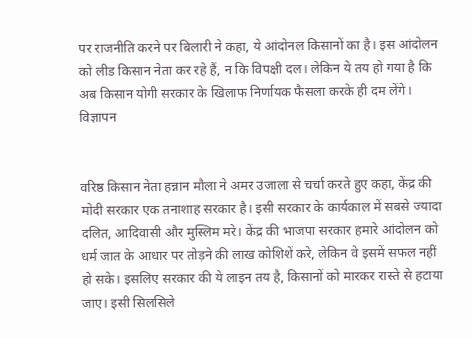पर राजनीति करने पर बिलारी ने कहा, ये आंदोनल किसानों का है। इस आंदोलन को लीड किसान नेता कर रहे हैं, न कि विपक्षी दल। लेकिन ये तय हो गया है कि अब किसान योगी सरकार के खिलाफ निर्णायक फैसला करके ही दम लेंगे।
विज्ञापन


वरिष्ठ किसान नेता हन्नान मौला ने अमर उजाला से चर्चा करते हुए कहा, केंद्र की मोदी सरकार एक तनाशाह सरकार है। इसी सरकार के कार्यकाल में सबसे ज्यादा दलित, आदिवासी और मुस्लिम मरे। केंद्र की भाजपा सरकार हमारे आंदोलन को धर्म जात के आधार पर तोड़ने की लाख कोशिशें करे, लेकिन वे इसमें सफल नहीं हो सके। इसलिए सरकार की ये लाइन तय है, किसानों को मारकर रास्ते से हटाया जाए। इसी सिलसिले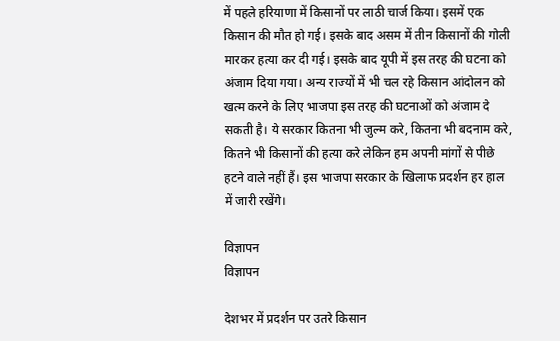में पहले हरियाणा में किसानों पर लाठी चार्ज किया। इसमें एक किसान की मौत हो गई। इसके बाद असम में तीन किसानों की गोली मारकर हत्या कर दी गई। इसके बाद यूपी में इस तरह की घटना को अंजाम दिया गया। अन्य राज्यों में भी चल रहे किसान आंदोलन को खत्म करने के लिए भाजपा इस तरह की घटनाओं को अंजाम दे सकती है। ये सरकार कितना भी जुल्म करे, कितना भी बदनाम करे, कितने भी किसानों की हत्या करे लेकिन हम अपनी मांगों से पीछे हटने वाले नहीं हैं। इस भाजपा सरकार के खिलाफ प्रदर्शन हर हाल में जारी रखेंगे।

विज्ञापन
विज्ञापन

देशभर में प्रदर्शन पर उतरे किसान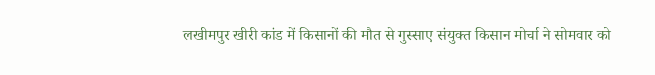लखीमपुर खीरी कांड में किसानों की मौत से गुस्साए संयुक्त किसान मोर्चा ने सोमवार को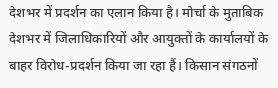देशभर में प्रदर्शन का एलान किया है। मोर्चा के मुताबिक देशभर में जिलाधिकारियों और आयुक्तों के कार्यालयों के बाहर विरोध-प्रदर्शन किया जा रहा हैं। किसान संगठनों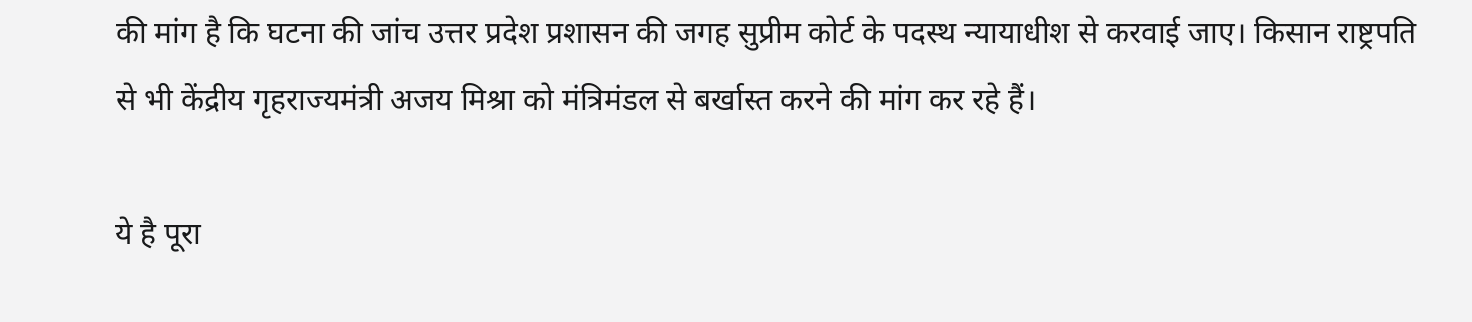की मांग है कि घटना की जांच उत्तर प्रदेश प्रशासन की जगह सुप्रीम कोर्ट के पदस्थ न्यायाधीश से करवाई जाए। किसान राष्ट्रपति से भी केंद्रीय गृहराज्यमंत्री अजय मिश्रा को मंत्रिमंडल से बर्खास्त करने की मांग कर रहे हैं।

ये है पूरा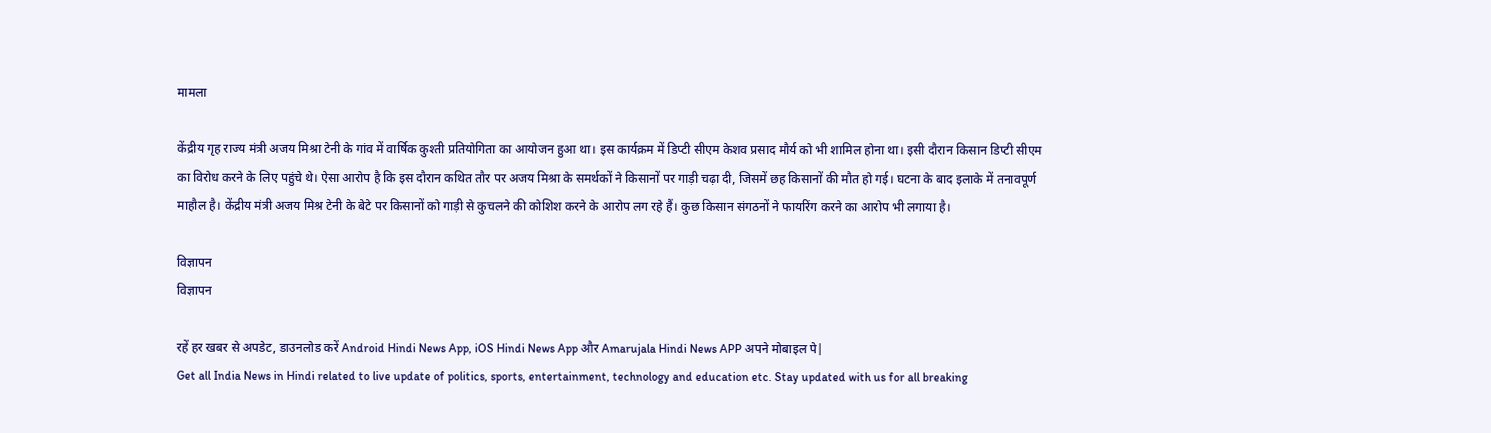मामला

केंद्रीय गृह राज्य मंत्री अजय मिश्रा टेनी के गांव में वार्षिक कुश्ती प्रतियोगिता का आयोजन हुआ था। इस कार्यक्रम में डिप्टी सीएम केशव प्रसाद मौर्य को भी शामिल होना था। इसी दौरान किसान डिप्टी सीएम का विरोध करने के लिए पहुंचे थे। ऐसा आरोप है कि इस दौरान कथित तौर पर अजय मिश्रा के समर्थकों ने किसानों पर गाड़ी चढ़ा दी, जिसमें छह किसानों की मौत हो गई। घटना के बाद इलाके में तनावपूर्ण माहौल है। केंद्रीय मंत्री अजय मिश्र टेनी के बेटे पर किसानों को गाड़ी से कुचलने की कोशिश करने के आरोप लग रहे हैं। कुछ किसान संगठनों ने फायरिंग करने का आरोप भी लगाया है।

विज्ञापन
विज्ञापन

रहें हर खबर से अपडेट, डाउनलोड करें Android Hindi News App, iOS Hindi News App और Amarujala Hindi News APP अपने मोबाइल पे|
Get all India News in Hindi related to live update of politics, sports, entertainment, technology and education etc. Stay updated with us for all breaking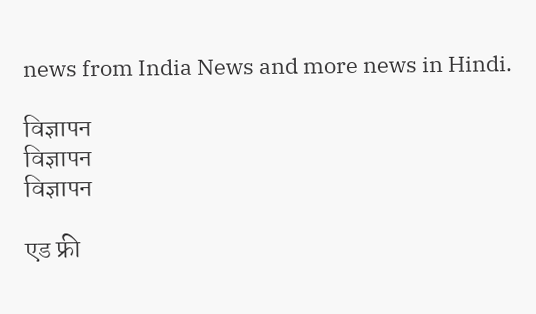news from India News and more news in Hindi.

विज्ञापन
विज्ञापन
विज्ञापन

एड फ्री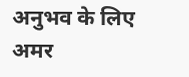अनुभव के लिए अमर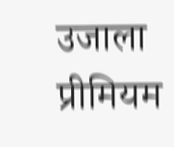उजाला प्रीमियम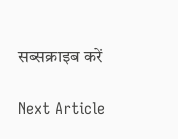सब्सक्राइब करें

Next Article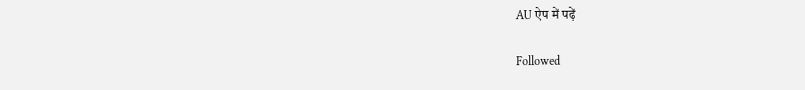AU ऐप में पढ़ें

Followed